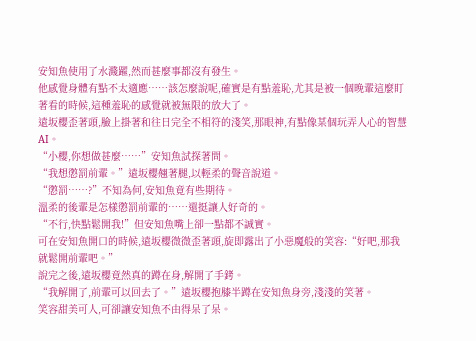安知魚使用了水濺躍,然而甚麼事都沒有發生。
他感覺身體有點不太適應……該怎麼說呢,確實是有點羞恥,尤其是被一個晚輩這麼盯著看的時候,這種羞恥的感覺就被無限的放大了。
遠坂櫻歪著頭,臉上掛著和往日完全不相符的淺笑,那眼神,有點像某個玩弄人心的智慧AI。
“小櫻,你想做甚麼……”安知魚試探著問。
“我想懲罰前輩。”遠坂櫻翹著腿,以輕柔的聲音說道。
“懲罰……?”不知為何,安知魚竟有些期待。
溫柔的後輩是怎樣懲罰前輩的……還挺讓人好奇的。
“不行,快點鬆開我!”但安知魚嘴上卻一點都不誠實。
可在安知魚開口的時候,遠坂櫻微微歪著頭,旋即露出了小惡魔般的笑容:“好吧,那我就鬆開前輩吧。”
說完之後,遠坂櫻竟然真的蹲在身,解開了手銬。
“我解開了,前輩可以回去了。”遠坂櫻抱膝半蹲在安知魚身旁,淺淺的笑著。
笑容甜美可人,可卻讓安知魚不由得呆了呆。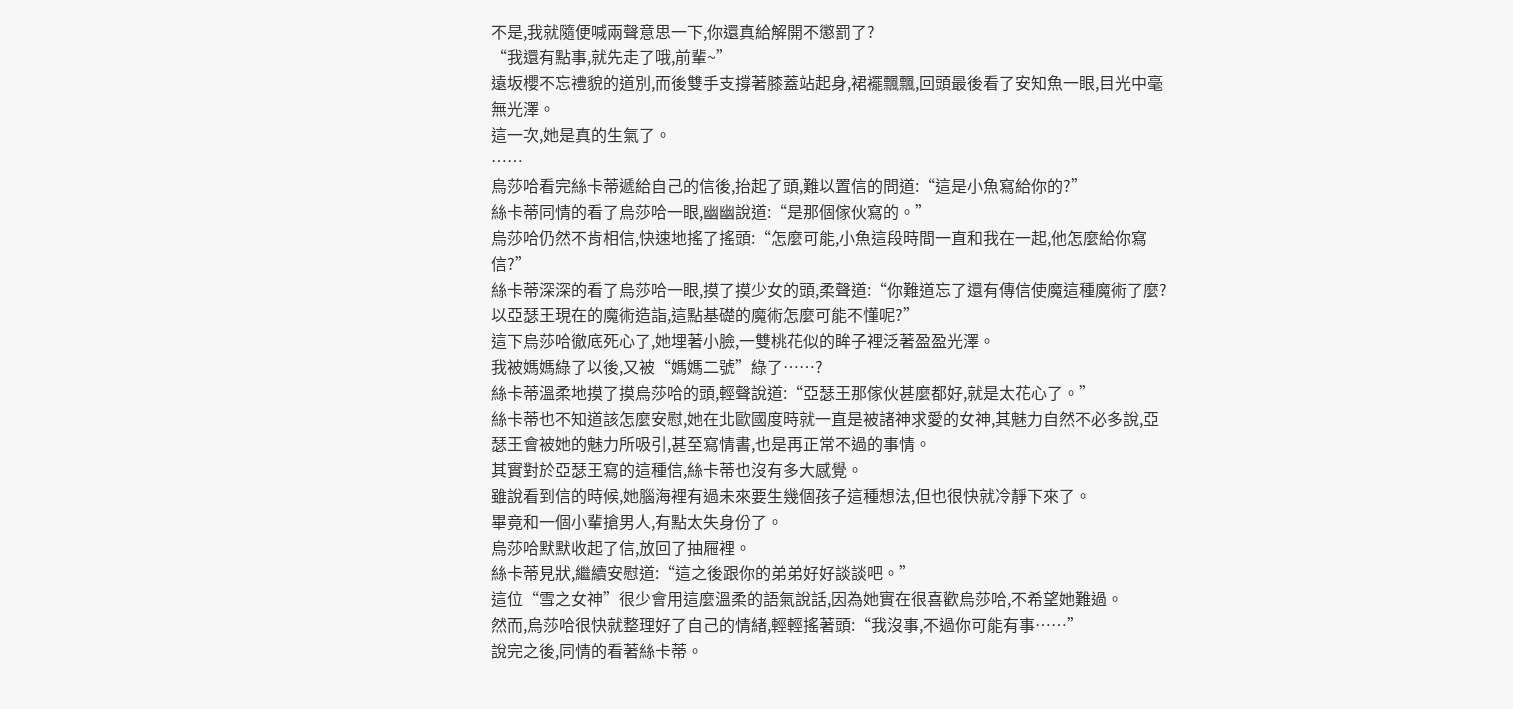不是,我就隨便喊兩聲意思一下,你還真給解開不懲罰了?
“我還有點事,就先走了哦,前輩~”
遠坂櫻不忘禮貌的道別,而後雙手支撐著膝蓋站起身,裙襬飄飄,回頭最後看了安知魚一眼,目光中毫無光澤。
這一次,她是真的生氣了。
……
烏莎哈看完絲卡蒂遞給自己的信後,抬起了頭,難以置信的問道:“這是小魚寫給你的?”
絲卡蒂同情的看了烏莎哈一眼,幽幽說道:“是那個傢伙寫的。”
烏莎哈仍然不肯相信,快速地搖了搖頭:“怎麼可能,小魚這段時間一直和我在一起,他怎麼給你寫信?”
絲卡蒂深深的看了烏莎哈一眼,摸了摸少女的頭,柔聲道:“你難道忘了還有傳信使魔這種魔術了麼?以亞瑟王現在的魔術造詣,這點基礎的魔術怎麼可能不懂呢?”
這下烏莎哈徹底死心了,她埋著小臉,一雙桃花似的眸子裡泛著盈盈光澤。
我被媽媽綠了以後,又被“媽媽二號”綠了……?
絲卡蒂溫柔地摸了摸烏莎哈的頭,輕聲說道:“亞瑟王那傢伙甚麼都好,就是太花心了。”
絲卡蒂也不知道該怎麼安慰,她在北歐國度時就一直是被諸神求愛的女神,其魅力自然不必多說,亞瑟王會被她的魅力所吸引,甚至寫情書,也是再正常不過的事情。
其實對於亞瑟王寫的這種信,絲卡蒂也沒有多大感覺。
雖說看到信的時候,她腦海裡有過未來要生幾個孩子這種想法,但也很快就冷靜下來了。
畢竟和一個小輩搶男人,有點太失身份了。
烏莎哈默默收起了信,放回了抽屜裡。
絲卡蒂見狀,繼續安慰道:“這之後跟你的弟弟好好談談吧。”
這位“雪之女神”很少會用這麼溫柔的語氣說話,因為她實在很喜歡烏莎哈,不希望她難過。
然而,烏莎哈很快就整理好了自己的情緒,輕輕搖著頭:“我沒事,不過你可能有事……”
說完之後,同情的看著絲卡蒂。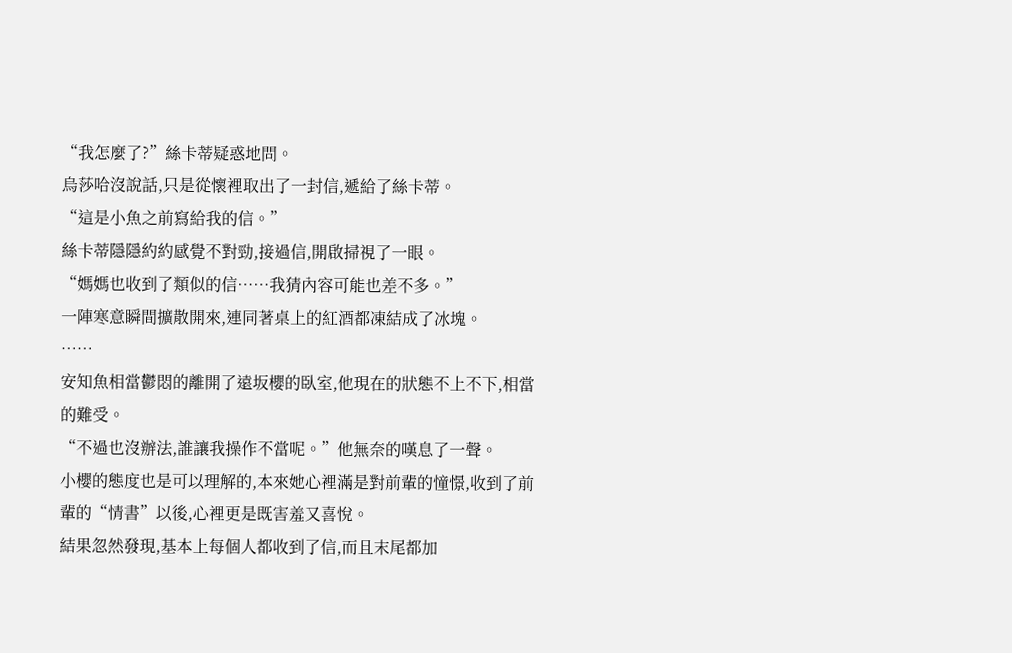“我怎麼了?”絲卡蒂疑惑地問。
烏莎哈沒說話,只是從懷裡取出了一封信,遞給了絲卡蒂。
“這是小魚之前寫給我的信。”
絲卡蒂隱隱約約感覺不對勁,接過信,開啟掃視了一眼。
“媽媽也收到了類似的信……我猜內容可能也差不多。”
一陣寒意瞬間擴散開來,連同著桌上的紅酒都凍結成了冰塊。
……
安知魚相當鬱悶的離開了遠坂櫻的臥室,他現在的狀態不上不下,相當的難受。
“不過也沒辦法,誰讓我操作不當呢。”他無奈的嘆息了一聲。
小櫻的態度也是可以理解的,本來她心裡滿是對前輩的憧憬,收到了前輩的“情書”以後,心裡更是既害羞又喜悅。
結果忽然發現,基本上每個人都收到了信,而且末尾都加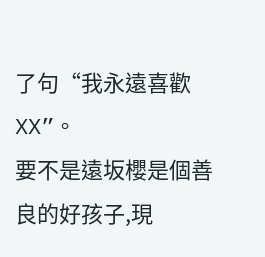了句“我永遠喜歡XX”。
要不是遠坂櫻是個善良的好孩子,現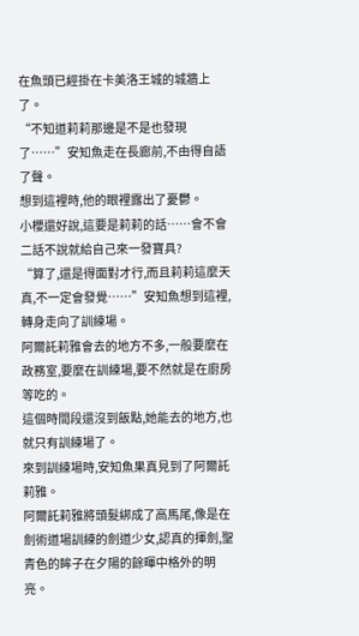在魚頭已經掛在卡美洛王城的城牆上了。
“不知道莉莉那邊是不是也發現了……”安知魚走在長廊前,不由得自語了聲。
想到這裡時,他的眼裡露出了憂鬱。
小櫻還好說,這要是莉莉的話……會不會二話不說就給自己來一發寶具?
“算了,還是得面對才行,而且莉莉這麼天真,不一定會發覺……”安知魚想到這裡,轉身走向了訓練場。
阿爾託莉雅會去的地方不多,一般要麼在政務室,要麼在訓練場,要不然就是在廚房等吃的。
這個時間段還沒到飯點,她能去的地方,也就只有訓練場了。
來到訓練場時,安知魚果真見到了阿爾託莉雅。
阿爾託莉雅將頭髮綁成了高馬尾,像是在劍術道場訓練的劍道少女,認真的揮劍,聖青色的眸子在夕陽的餘暉中格外的明亮。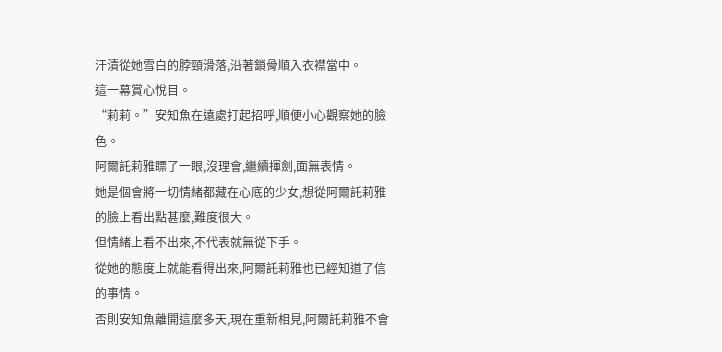汗漬從她雪白的脖頸滑落,沿著鎖骨順入衣襟當中。
這一幕賞心悅目。
“莉莉。”安知魚在遠處打起招呼,順便小心觀察她的臉色。
阿爾託莉雅瞟了一眼,沒理會,繼續揮劍,面無表情。
她是個會將一切情緒都藏在心底的少女,想從阿爾託莉雅的臉上看出點甚麼,難度很大。
但情緒上看不出來,不代表就無從下手。
從她的態度上就能看得出來,阿爾託莉雅也已經知道了信的事情。
否則安知魚離開這麼多天,現在重新相見,阿爾託莉雅不會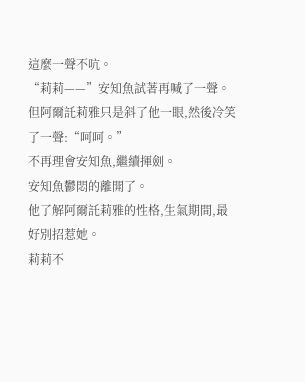這麼一聲不吭。
“莉莉——”安知魚試著再喊了一聲。
但阿爾託莉雅只是斜了他一眼,然後冷笑了一聲:“呵呵。”
不再理會安知魚,繼續揮劍。
安知魚鬱悶的離開了。
他了解阿爾託莉雅的性格,生氣期間,最好別招惹她。
莉莉不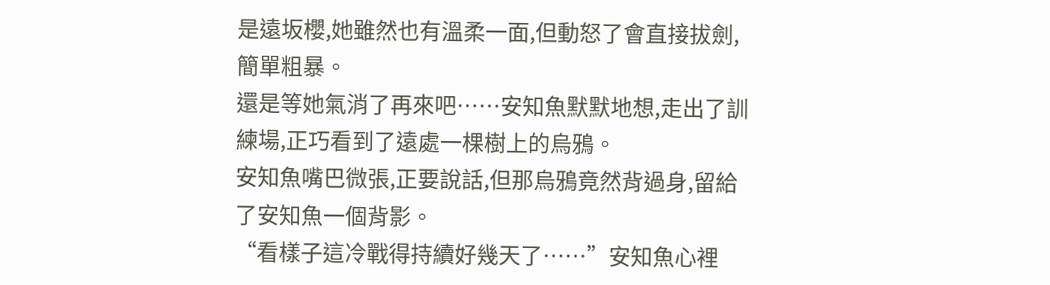是遠坂櫻,她雖然也有溫柔一面,但動怒了會直接拔劍,簡單粗暴。
還是等她氣消了再來吧……安知魚默默地想,走出了訓練場,正巧看到了遠處一棵樹上的烏鴉。
安知魚嘴巴微張,正要說話,但那烏鴉竟然背過身,留給了安知魚一個背影。
“看樣子這冷戰得持續好幾天了……”安知魚心裡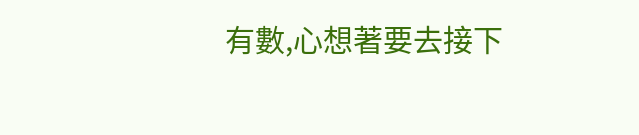有數,心想著要去接下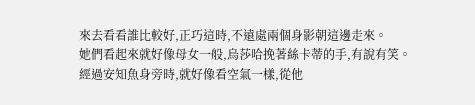來去看看誰比較好,正巧這時,不遠處兩個身影朝這邊走來。
她們看起來就好像母女一般,烏莎哈挽著絲卡蒂的手,有說有笑。
經過安知魚身旁時,就好像看空氣一樣,從他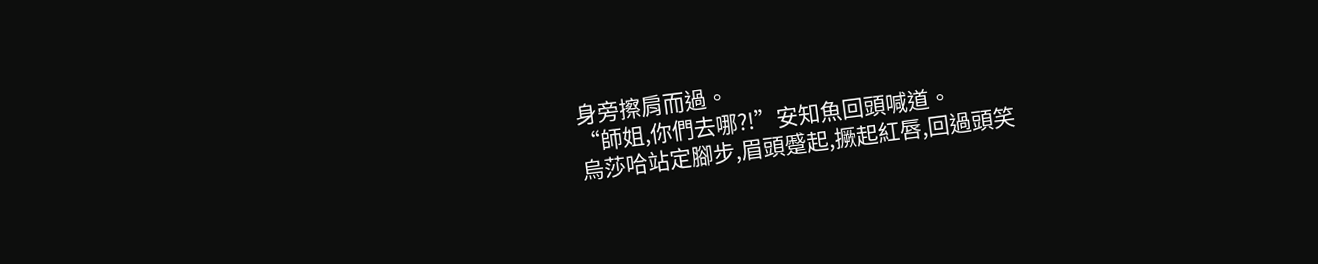身旁擦肩而過。
“師姐,你們去哪?!”安知魚回頭喊道。
烏莎哈站定腳步,眉頭蹙起,撅起紅唇,回過頭笑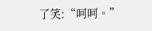了笑:“呵呵。”